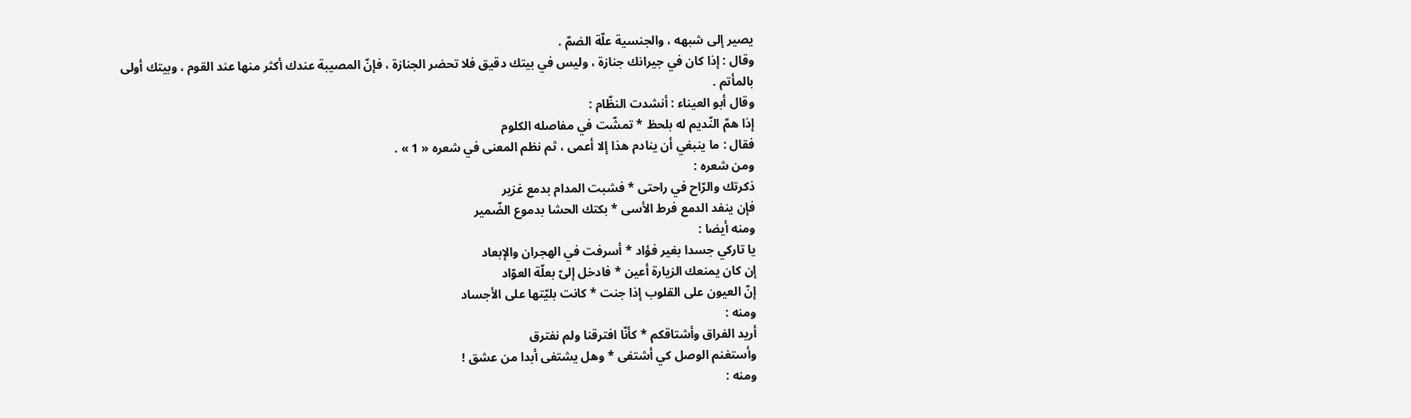يصير إلى شبهه ، والجنسية علّة الضمّ .
وقال : إذا كان في جيرانك جنازة ، وليس في بيتك دقيق فلا تحضر الجنازة ، فإنّ المصيبة عندك أكثر منها عند القوم ، وبيتك أولى بالمأتم .
وقال أبو العيناء : أنشدت النظّام :
إذا همّ النّديم له بلحظ * تمشّت في مفاصله الكلوم
فقال : ما ينبغي أن ينادم هذا إلا أعمى ، ثم نظم المعنى في شعره « 1 » .
ومن شعره :
ذكرتك والرّاح في راحتى * فشبت المدام بدمع غزير
فإن ينفد الدمع فرط الأسى * بكتك الحشا بدموع الضّمير
ومنه أيضا :
يا تاركي جسدا بغير فؤاد * أسرفت في الهجران والإبعاد
إن كان يمنعك الزيارة أعين * فادخل إلىّ بعلّة العوّاد
إنّ العيون على القلوب إذا جنت * كانت بليّتها على الأجساد
ومنه :
أريد الفراق وأشتاقكم * كأنّا افترقنا ولم نفترق
وأستغنم الوصل كي أشتفى * وهل يشتفى أبدا من عشق !
ومنه :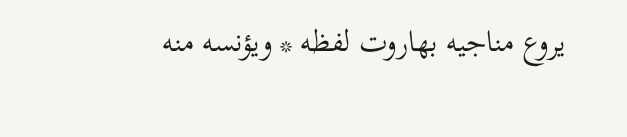يروع مناجيه بهاروت لفظه * ويؤنسه منه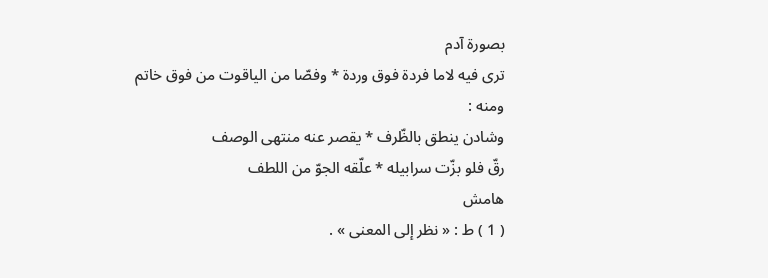بصورة آدم
ترى فيه لاما فردة فوق وردة * وفصّا من الياقوت من فوق خاتم
ومنه :
وشادن ينطق بالظّرف * يقصر عنه منتهى الوصف
رقّ فلو بزّت سرابيله * علّقه الجوّ من اللطف
هامش
( 1 ) ط : « نظر إلى المعنى » .